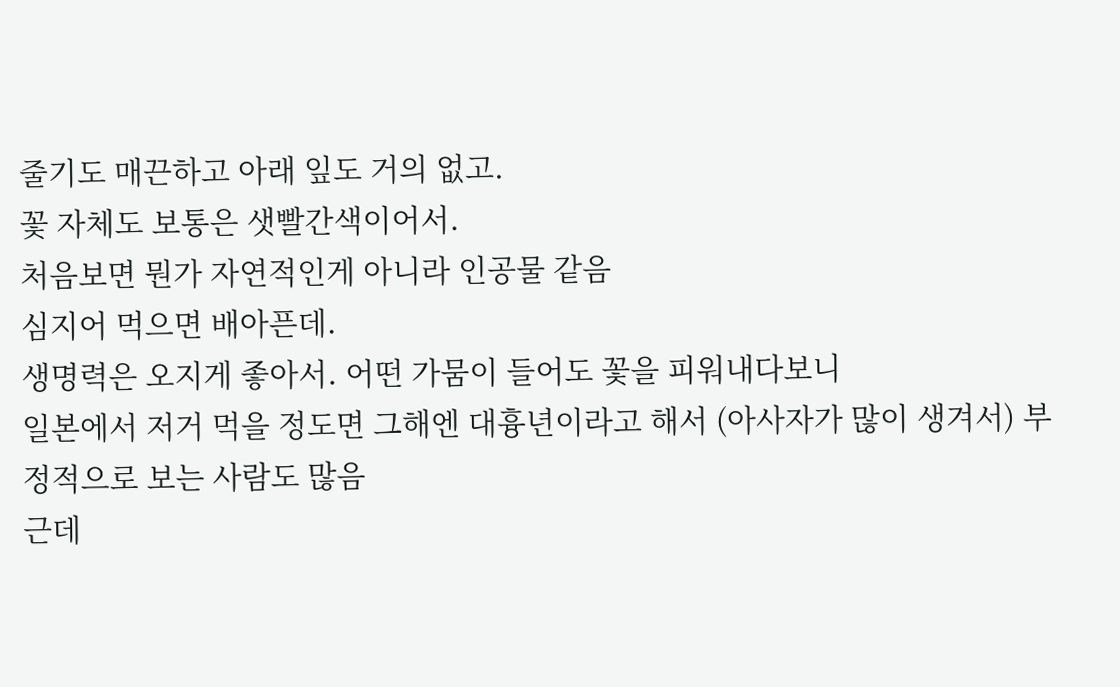줄기도 매끈하고 아래 잎도 거의 없고.
꽃 자체도 보통은 샛빨간색이어서.
처음보면 뭔가 자연적인게 아니라 인공물 같음
심지어 먹으면 배아픈데.
생명력은 오지게 좋아서. 어떤 가뭄이 들어도 꽃을 피워내다보니
일본에서 저거 먹을 정도면 그해엔 대흉년이라고 해서 (아사자가 많이 생겨서) 부정적으로 보는 사람도 많음
근데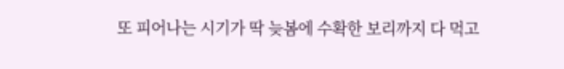또 피어나는 시기가 딱 늦봄에 수확한 보리까지 다 먹고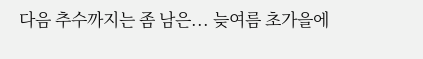다음 추수까지는 좀 남은... 늦여름 초가을에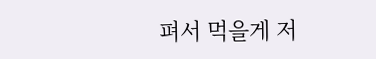펴서 먹을게 저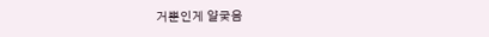거뿐인게 얄궂음